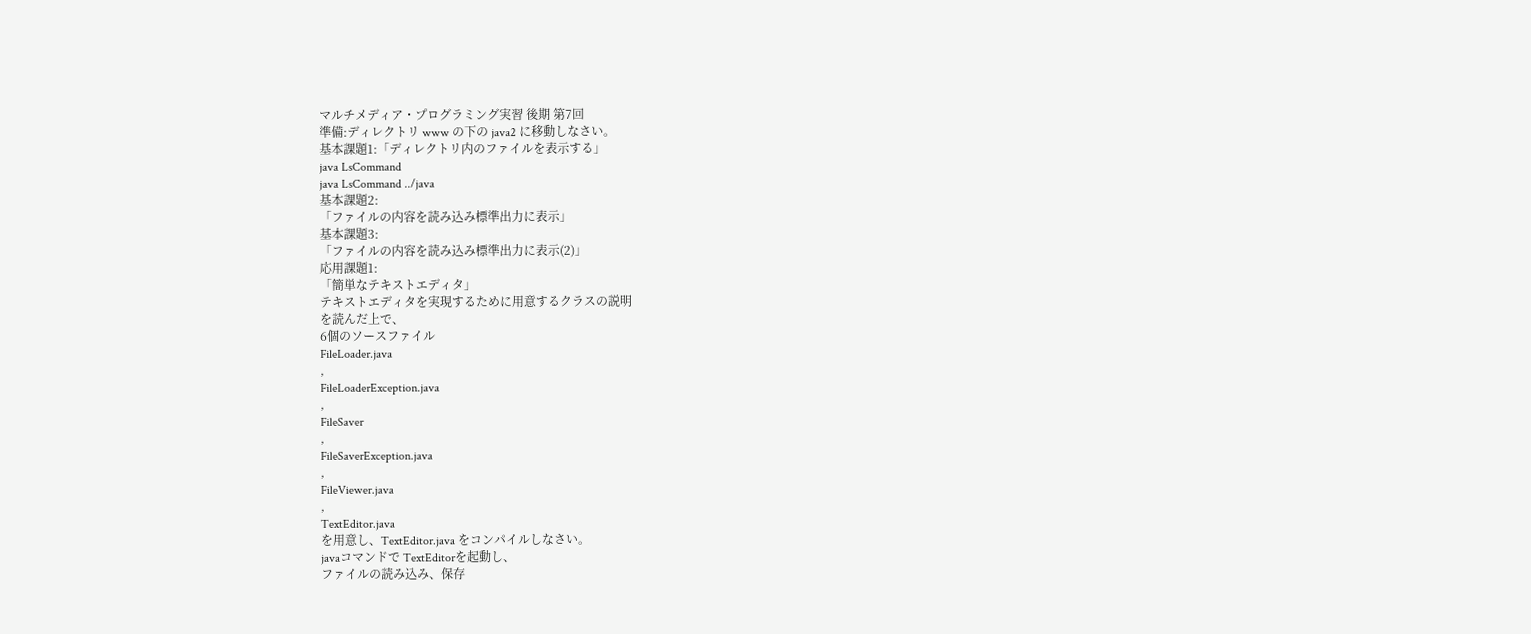マルチメディア・プログラミング実習 後期 第7回
準備:ディレクトリ www の下の java2 に移動しなさい。
基本課題1:「ディレクトリ内のファイルを表示する」
java LsCommand
java LsCommand ../java
基本課題2:
「ファイルの内容を読み込み標準出力に表示」
基本課題3:
「ファイルの内容を読み込み標準出力に表示(2)」
応用課題1:
「簡単なテキストエディタ」
テキストエディタを実現するために用意するクラスの説明
を読んだ上で、
6個のソースファイル
FileLoader.java
,
FileLoaderException.java
,
FileSaver
,
FileSaverException.java
,
FileViewer.java
,
TextEditor.java
を用意し、TextEditor.java をコンパイルしなさい。
javaコマンドで TextEditorを起動し、
ファイルの読み込み、保存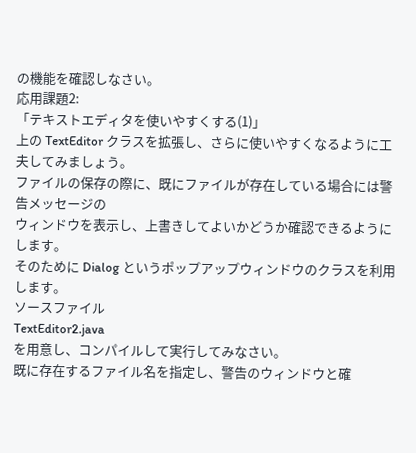の機能を確認しなさい。
応用課題2:
「テキストエディタを使いやすくする(1)」
上の TextEditor クラスを拡張し、さらに使いやすくなるように工夫してみましょう。
ファイルの保存の際に、既にファイルが存在している場合には警告メッセージの
ウィンドウを表示し、上書きしてよいかどうか確認できるようにします。
そのために Dialog というポップアップウィンドウのクラスを利用します。
ソースファイル
TextEditor2.java
を用意し、コンパイルして実行してみなさい。
既に存在するファイル名を指定し、警告のウィンドウと確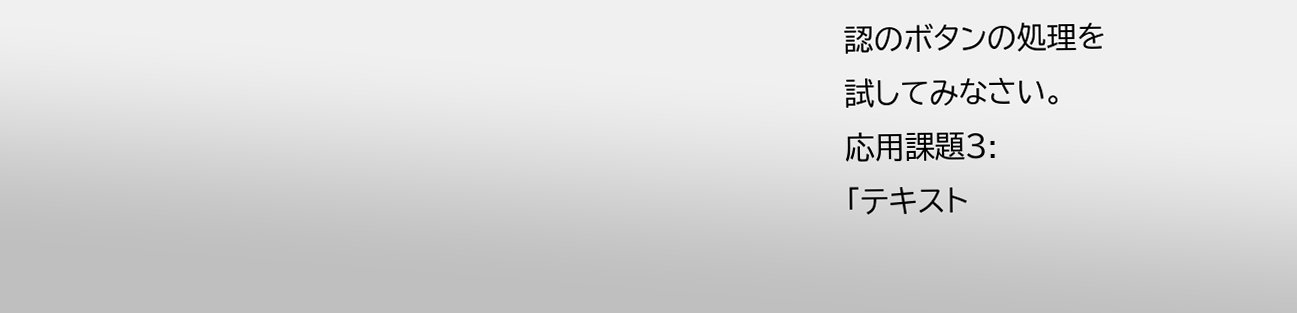認のボタンの処理を
試してみなさい。
応用課題3:
「テキスト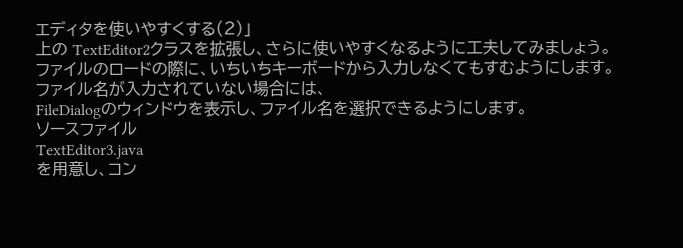エディタを使いやすくする(2)」
上の TextEditor2クラスを拡張し、さらに使いやすくなるように工夫してみましょう。
ファイルのロードの際に、いちいちキーボードから入力しなくてもすむようにします。
ファイル名が入力されていない場合には、
FileDialogのウィンドウを表示し、ファイル名を選択できるようにします。
ソースファイル
TextEditor3.java
を用意し、コン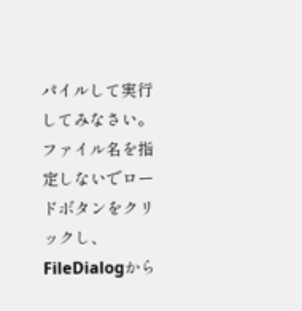パイルして実行してみなさい。
ファイル名を指定しないでロードボタンをクリックし、
FileDialogから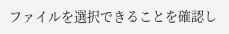ファイルを選択できることを確認し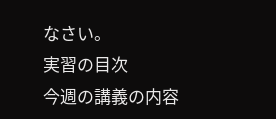なさい。
実習の目次
今週の講義の内容